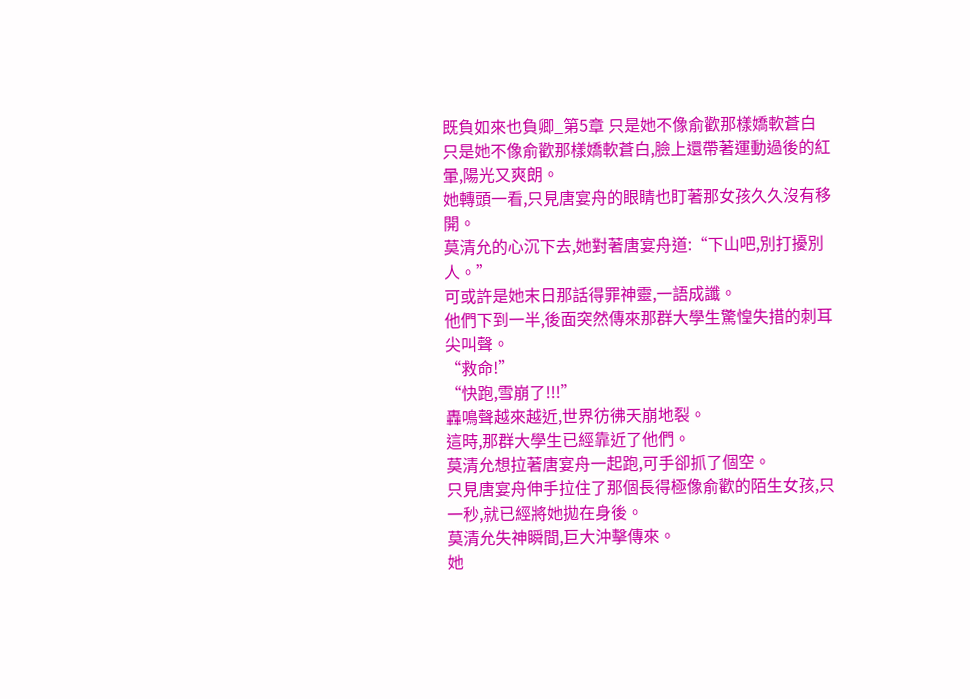既負如來也負卿_第5章 只是她不像俞歡那樣嬌軟蒼白
只是她不像俞歡那樣嬌軟蒼白,臉上還帶著運動過後的紅暈,陽光又爽朗。
她轉頭一看,只見唐宴舟的眼睛也盯著那女孩久久沒有移開。
莫清允的心沉下去,她對著唐宴舟道:“下山吧,別打擾別人。”
可或許是她末日那話得罪神靈,一語成讖。
他們下到一半,後面突然傳來那群大學生驚惶失措的刺耳尖叫聲。
“救命!”
“快跑,雪崩了!!!”
轟鳴聲越來越近,世界彷彿天崩地裂。
這時,那群大學生已經靠近了他們。
莫清允想拉著唐宴舟一起跑,可手卻抓了個空。
只見唐宴舟伸手拉住了那個長得極像俞歡的陌生女孩,只一秒,就已經將她拋在身後。
莫清允失神瞬間,巨大沖擊傳來。
她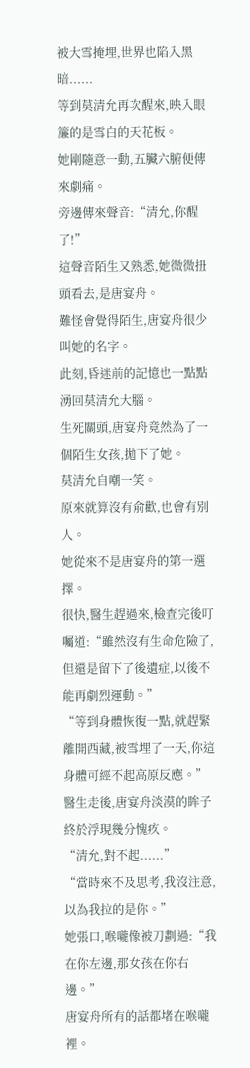被大雪掩埋,世界也陷入黑暗......
等到莫清允再次醒來,映入眼簾的是雪白的天花板。
她剛隨意一動,五臟六腑便傳來劇痛。
旁邊傳來聲音:“清允,你醒了!”
這聲音陌生又熟悉,她微微扭頭看去,是唐宴舟。
難怪會覺得陌生,唐宴舟很少叫她的名字。
此刻,昏迷前的記憶也一點點湧回莫清允大腦。
生死關頭,唐宴舟竟然為了一個陌生女孩,拋下了她。
莫清允自嘲一笑。
原來就算沒有俞歡,也會有別人。
她從來不是唐宴舟的第一選擇。
很快,醫生趕過來,檢查完後叮囑道:“雖然沒有生命危險了,但還是留下了後遺症,以後不能再劇烈運動。”
“等到身體恢復一點,就趕緊離開西藏,被雪埋了一天,你這身體可經不起高原反應。”
醫生走後,唐宴舟淡漠的眸子終於浮現幾分愧疚。
“清允,對不起......”
“當時來不及思考,我沒注意,以為我拉的是你。”
她張口,喉嚨像被刀劃過:“我在你左邊,那女孩在你右邊。”
唐宴舟所有的話都堵在喉嚨裡。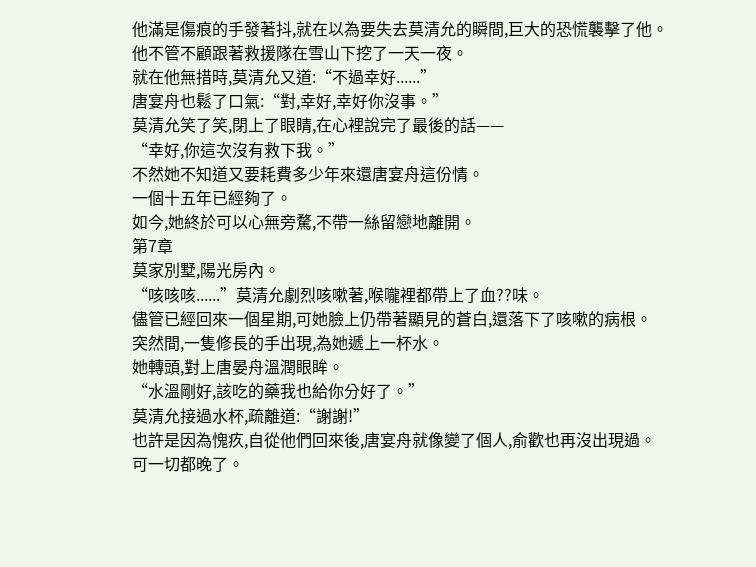他滿是傷痕的手發著抖,就在以為要失去莫清允的瞬間,巨大的恐慌襲擊了他。
他不管不顧跟著救援隊在雪山下挖了一天一夜。
就在他無措時,莫清允又道:“不過幸好......”
唐宴舟也鬆了口氣:“對,幸好,幸好你沒事。”
莫清允笑了笑,閉上了眼睛,在心裡說完了最後的話——
“幸好,你這次沒有救下我。”
不然她不知道又要耗費多少年來還唐宴舟這份情。
一個十五年已經夠了。
如今,她終於可以心無旁騖,不帶一絲留戀地離開。
第7章
莫家別墅,陽光房內。
“咳咳咳......”莫清允劇烈咳嗽著,喉嚨裡都帶上了血??味。
儘管已經回來一個星期,可她臉上仍帶著顯見的蒼白,還落下了咳嗽的病根。
突然間,一隻修長的手出現,為她遞上一杯水。
她轉頭,對上唐晏舟溫潤眼眸。
“水溫剛好,該吃的藥我也給你分好了。”
莫清允接過水杯,疏離道:“謝謝!”
也許是因為愧疚,自從他們回來後,唐宴舟就像變了個人,俞歡也再沒出現過。
可一切都晚了。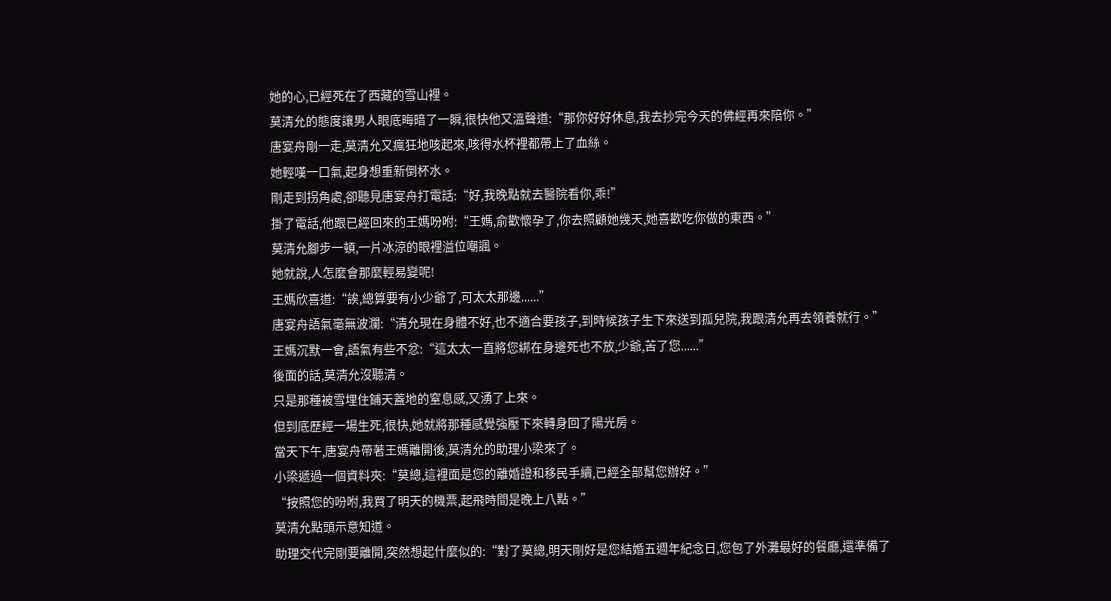她的心,已經死在了西藏的雪山裡。
莫清允的態度讓男人眼底晦暗了一瞬,很快他又溫聲道:“那你好好休息,我去抄完今天的佛經再來陪你。”
唐宴舟剛一走,莫清允又瘋狂地咳起來,咳得水杯裡都帶上了血絲。
她輕嘆一口氣,起身想重新倒杯水。
剛走到拐角處,卻聽見唐宴舟打電話:“好,我晚點就去醫院看你,乖!”
掛了電話,他跟已經回來的王媽吩咐:“王媽,俞歡懷孕了,你去照顧她幾天,她喜歡吃你做的東西。”
莫清允腳步一頓,一片冰涼的眼裡溢位嘲諷。
她就說,人怎麼會那麼輕易變呢!
王媽欣喜道:“誒,總算要有小少爺了,可太太那邊......”
唐宴舟語氣毫無波瀾:“清允現在身體不好,也不適合要孩子,到時候孩子生下來送到孤兒院,我跟清允再去領養就行。”
王媽沉默一會,語氣有些不忿:“這太太一直將您綁在身邊死也不放,少爺,苦了您......”
後面的話,莫清允沒聽清。
只是那種被雪埋住鋪天蓋地的窒息感,又湧了上來。
但到底歷經一場生死,很快,她就將那種感覺強壓下來轉身回了陽光房。
當天下午,唐宴舟帶著王媽離開後,莫清允的助理小梁來了。
小梁遞過一個資料夾:“莫總,這裡面是您的離婚證和移民手續,已經全部幫您辦好。”
“按照您的吩咐,我買了明天的機票,起飛時間是晚上八點。”
莫清允點頭示意知道。
助理交代完剛要離開,突然想起什麼似的:“對了莫總,明天剛好是您結婚五週年紀念日,您包了外灘最好的餐廳,還準備了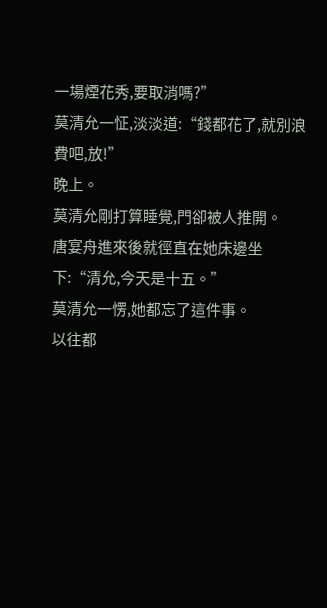一場煙花秀,要取消嗎?”
莫清允一怔,淡淡道:“錢都花了,就別浪費吧,放!”
晚上。
莫清允剛打算睡覺,門卻被人推開。
唐宴舟進來後就徑直在她床邊坐下:“清允,今天是十五。”
莫清允一愣,她都忘了這件事。
以往都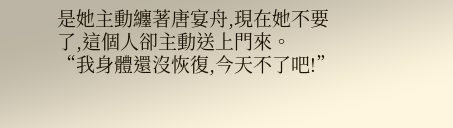是她主動纏著唐宴舟,現在她不要了,這個人卻主動送上門來。
“我身體還沒恢復,今天不了吧!”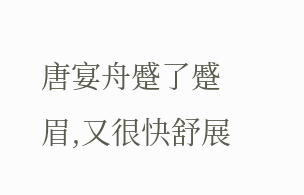唐宴舟蹙了蹙眉,又很快舒展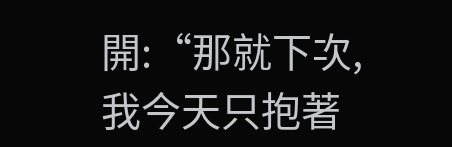開:“那就下次,我今天只抱著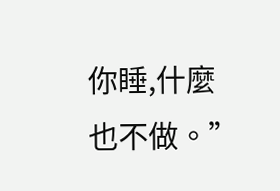你睡,什麼也不做。”